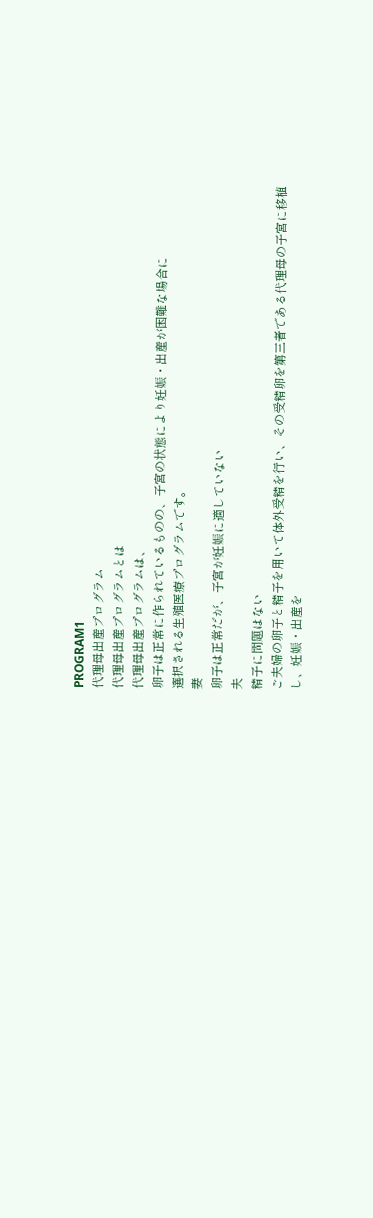PROGRAM1
代理母出産プログラム
代理母出産プログラムとは
代理母出産プログラムは、
卵子は正常に作られているものの、子宮の状態により妊娠・出産が困難な場合に
選択される生殖医療プログラムです。
妻
卵子は正常だが、子宮が妊娠に適していない
夫
精子に問題はない
ご夫婦の卵子と精子を用いて体外受精を行い、その受精卵を第三者である代理母の子宮に移植し、妊娠・出産を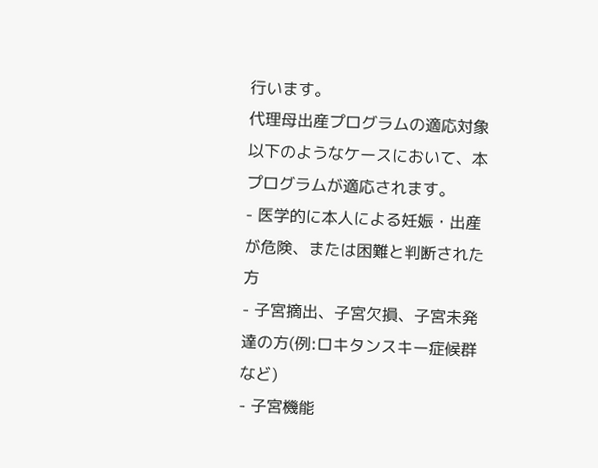行います。
代理母出産プログラムの適応対象
以下のようなケースにおいて、本プログラムが適応されます。
- 医学的に本人による妊娠・出産が危険、または困難と判断された方
- 子宮摘出、子宮欠損、子宮未発達の方(例:ロキタンスキー症候群など)
- 子宮機能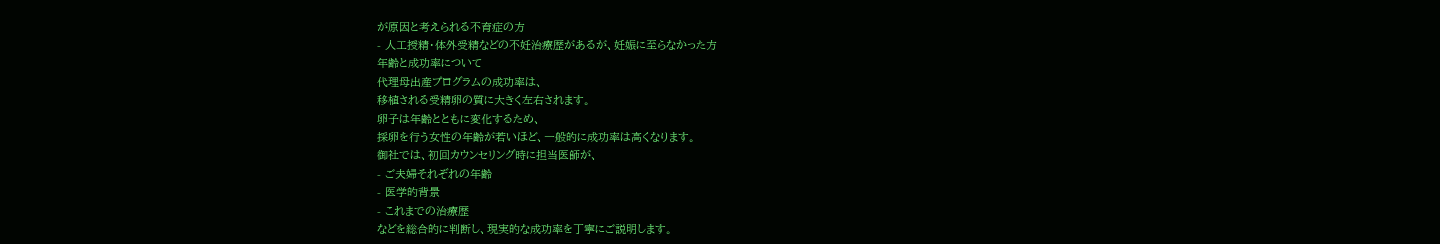が原因と考えられる不育症の方
- 人工授精・体外受精などの不妊治療歴があるが、妊娠に至らなかった方
年齢と成功率について
代理母出産プログラムの成功率は、
移植される受精卵の質に大きく左右されます。
卵子は年齢とともに変化するため、
採卵を行う女性の年齢が若いほど、一般的に成功率は高くなります。
御社では、初回カウンセリング時に担当医師が、
- ご夫婦それぞれの年齢
- 医学的背景
- これまでの治療歴
などを総合的に判断し、現実的な成功率を丁寧にご説明します。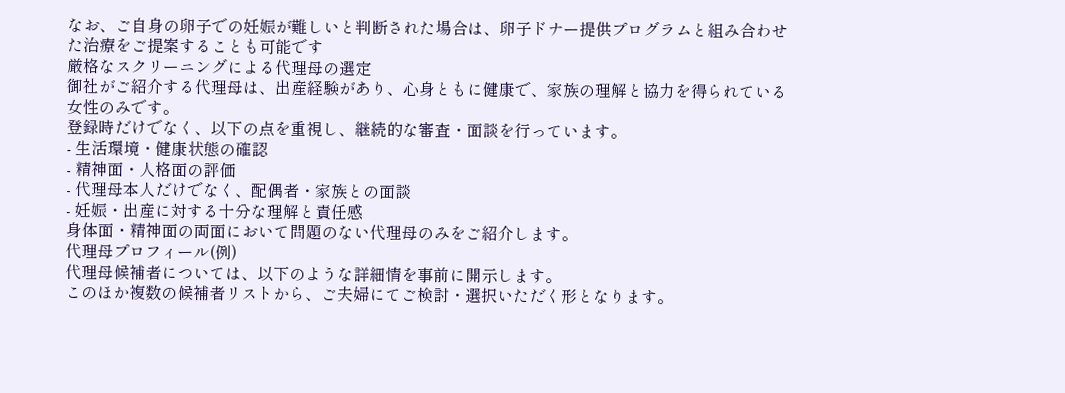なお、ご自身の卵子での妊娠が難しいと判断された場合は、卵子ドナー提供プログラムと組み合わせた治療をご提案することも可能です
厳格なスクリーニングによる代理母の選定
御社がご紹介する代理母は、出産経験があり、心身ともに健康で、家族の理解と協力を得られている女性のみです。
登録時だけでなく、以下の点を重視し、継続的な審査・面談を行っています。
- 生活環境・健康状態の確認
- 精神面・人格面の評価
- 代理母本人だけでなく、配偶者・家族との面談
- 妊娠・出産に対する十分な理解と責任感
身体面・精神面の両面において問題のない代理母のみをご紹介します。
代理母プロフィール(例)
代理母候補者については、以下のような詳細情を事前に開示します。
このほか複数の候補者リストから、ご夫婦にてご検討・選択いただく形となります。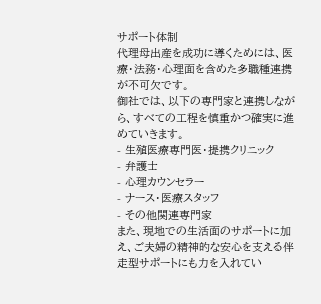サポート体制
代理母出産を成功に導くためには、医療・法務・心理面を含めた多職種連携が不可欠です。
御社では、以下の専門家と連携しながら、すべての工程を慎重かつ確実に進めていきます。
- 生殖医療専門医・提携クリニック
- 弁護士
- 心理カウンセラー
- ナース・医療スタッフ
- その他関連専門家
また、現地での生活面のサポートに加え、ご夫婦の精神的な安心を支える伴走型サポートにも力を入れてい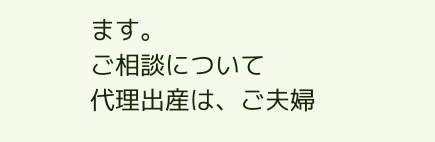ます。
ご相談について
代理出産は、ご夫婦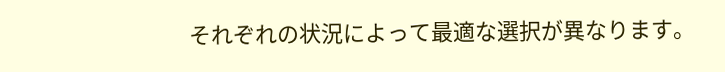それぞれの状況によって最適な選択が異なります。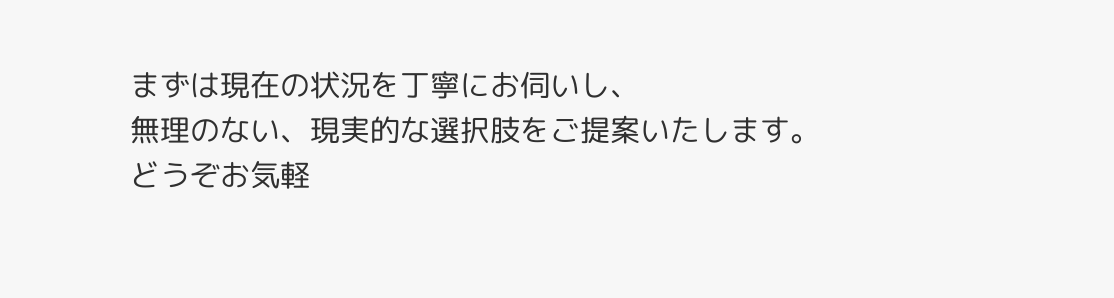まずは現在の状況を丁寧にお伺いし、
無理のない、現実的な選択肢をご提案いたします。
どうぞお気軽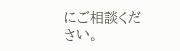にご相談ください。